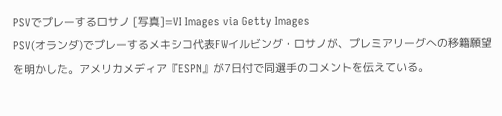PSVでプレーするロサノ [写真]=VI Images via Getty Images
PSV(オランダ)でプレーするメキシコ代表FWイルビング・ロサノが、プレミアリーグへの移籍願望を明かした。アメリカメディア『ESPN』が7日付で同選手のコメントを伝えている。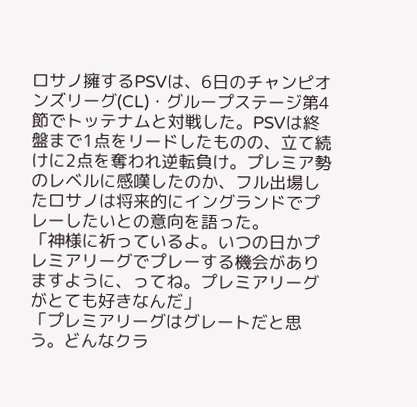ロサノ擁するPSVは、6日のチャンピオンズリーグ(CL)・グループステージ第4節でトッテナムと対戦した。PSVは終盤まで1点をリードしたものの、立て続けに2点を奪われ逆転負け。プレミア勢のレベルに感嘆したのか、フル出場したロサノは将来的にイングランドでプレーしたいとの意向を語った。
「神様に祈っているよ。いつの日かプレミアリーグでプレーする機会がありますように、ってね。プレミアリーグがとても好きなんだ」
「プレミアリーグはグレートだと思う。どんなクラ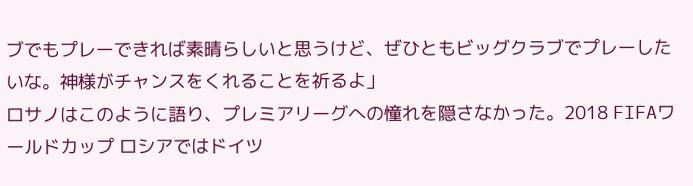ブでもプレーできれば素晴らしいと思うけど、ぜひともビッグクラブでプレーしたいな。神様がチャンスをくれることを祈るよ」
ロサノはこのように語り、プレミアリーグへの憧れを隠さなかった。2018 FIFAワールドカップ ロシアではドイツ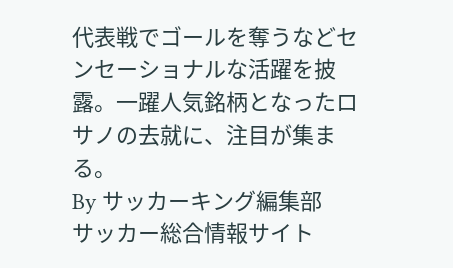代表戦でゴールを奪うなどセンセーショナルな活躍を披露。一躍人気銘柄となったロサノの去就に、注目が集まる。
By サッカーキング編集部
サッカー総合情報サイト